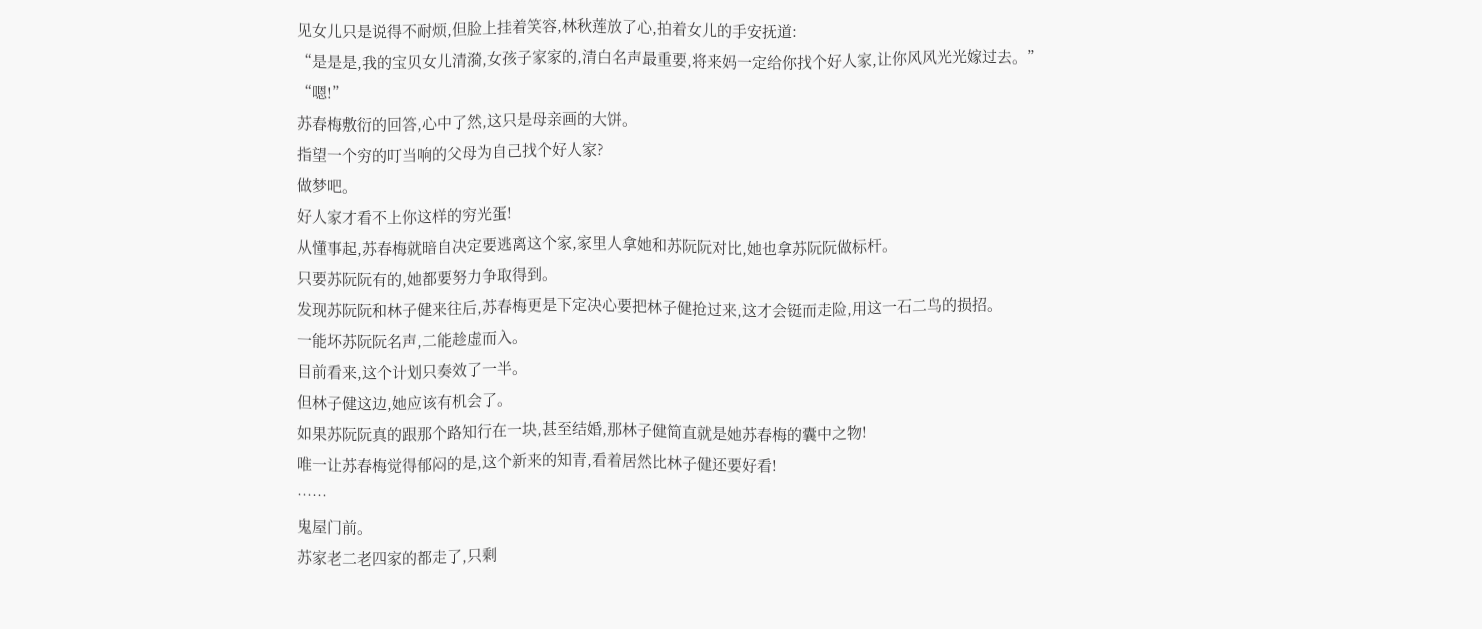见女儿只是说得不耐烦,但脸上挂着笑容,林秋莲放了心,拍着女儿的手安抚道:
“是是是,我的宝贝女儿清漪,女孩子家家的,清白名声最重要,将来妈一定给你找个好人家,让你风风光光嫁过去。”
“嗯!”
苏春梅敷衍的回答,心中了然,这只是母亲画的大饼。
指望一个穷的叮当响的父母为自己找个好人家?
做梦吧。
好人家才看不上你这样的穷光蛋!
从懂事起,苏春梅就暗自决定要逃离这个家,家里人拿她和苏阮阮对比,她也拿苏阮阮做标杆。
只要苏阮阮有的,她都要努力争取得到。
发现苏阮阮和林子健来往后,苏春梅更是下定决心要把林子健抢过来,这才会铤而走险,用这一石二鸟的损招。
一能坏苏阮阮名声,二能趁虚而入。
目前看来,这个计划只奏效了一半。
但林子健这边,她应该有机会了。
如果苏阮阮真的跟那个路知行在一块,甚至结婚,那林子健简直就是她苏春梅的囊中之物!
唯一让苏春梅觉得郁闷的是,这个新来的知青,看着居然比林子健还要好看!
……
鬼屋门前。
苏家老二老四家的都走了,只剩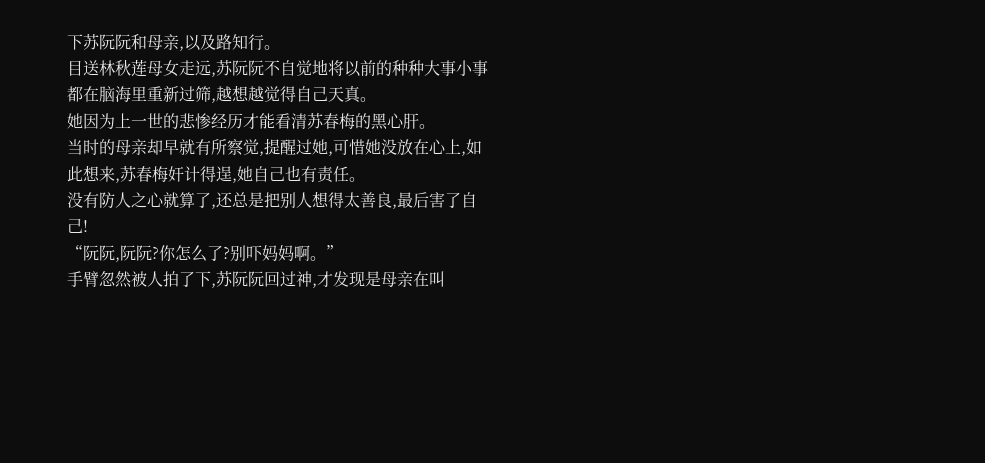下苏阮阮和母亲,以及路知行。
目送林秋莲母女走远,苏阮阮不自觉地将以前的种种大事小事都在脑海里重新过筛,越想越觉得自己天真。
她因为上一世的悲惨经历才能看清苏春梅的黑心肝。
当时的母亲却早就有所察觉,提醒过她,可惜她没放在心上,如此想来,苏春梅奸计得逞,她自己也有责任。
没有防人之心就算了,还总是把别人想得太善良,最后害了自己!
“阮阮,阮阮?你怎么了?别吓妈妈啊。”
手臂忽然被人拍了下,苏阮阮回过神,才发现是母亲在叫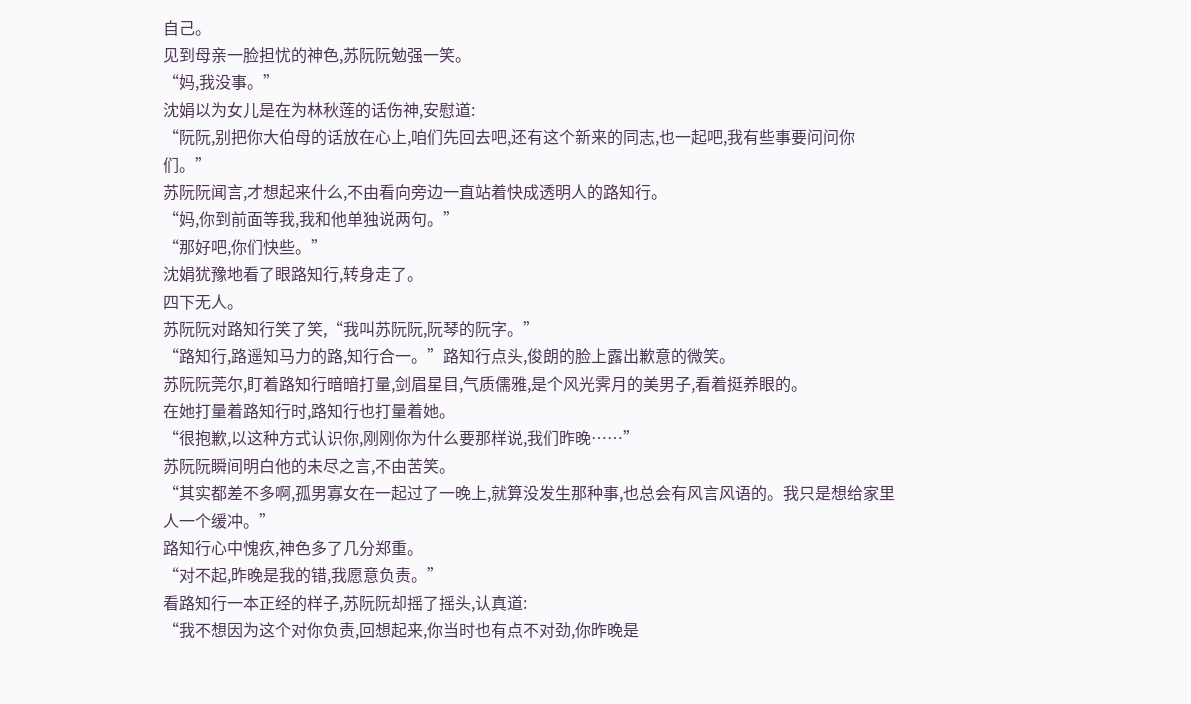自己。
见到母亲一脸担忧的神色,苏阮阮勉强一笑。
“妈,我没事。”
沈娟以为女儿是在为林秋莲的话伤神,安慰道:
“阮阮,别把你大伯母的话放在心上,咱们先回去吧,还有这个新来的同志,也一起吧,我有些事要问问你们。”
苏阮阮闻言,才想起来什么,不由看向旁边一直站着快成透明人的路知行。
“妈,你到前面等我,我和他单独说两句。”
“那好吧,你们快些。”
沈娟犹豫地看了眼路知行,转身走了。
四下无人。
苏阮阮对路知行笑了笑,“我叫苏阮阮,阮琴的阮字。”
“路知行,路遥知马力的路,知行合一。”路知行点头,俊朗的脸上露出歉意的微笑。
苏阮阮莞尔,盯着路知行暗暗打量,剑眉星目,气质儒雅,是个风光霁月的美男子,看着挺养眼的。
在她打量着路知行时,路知行也打量着她。
“很抱歉,以这种方式认识你,刚刚你为什么要那样说,我们昨晚……”
苏阮阮瞬间明白他的未尽之言,不由苦笑。
“其实都差不多啊,孤男寡女在一起过了一晚上,就算没发生那种事,也总会有风言风语的。我只是想给家里人一个缓冲。”
路知行心中愧疚,神色多了几分郑重。
“对不起,昨晚是我的错,我愿意负责。”
看路知行一本正经的样子,苏阮阮却摇了摇头,认真道:
“我不想因为这个对你负责,回想起来,你当时也有点不对劲,你昨晚是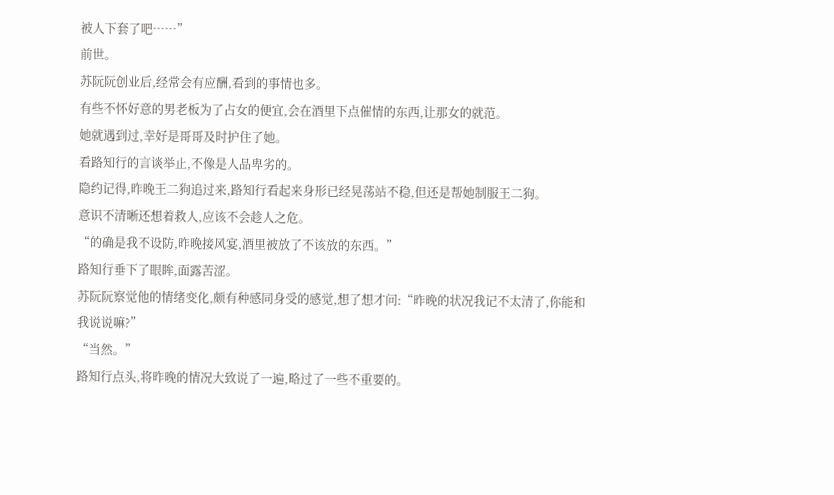被人下套了吧……”
前世。
苏阮阮创业后,经常会有应酬,看到的事情也多。
有些不怀好意的男老板为了占女的便宜,会在酒里下点催情的东西,让那女的就范。
她就遇到过,幸好是哥哥及时护住了她。
看路知行的言谈举止,不像是人品卑劣的。
隐约记得,昨晚王二狗追过来,路知行看起来身形已经晃荡站不稳,但还是帮她制服王二狗。
意识不清晰还想着救人,应该不会趁人之危。
“的确是我不设防,昨晚接风宴,酒里被放了不该放的东西。”
路知行垂下了眼眸,面露苦涩。
苏阮阮察觉他的情绪变化,颇有种感同身受的感觉,想了想才问:“昨晚的状况我记不太清了,你能和我说说嘛?”
“当然。”
路知行点头,将昨晚的情况大致说了一遍,略过了一些不重要的。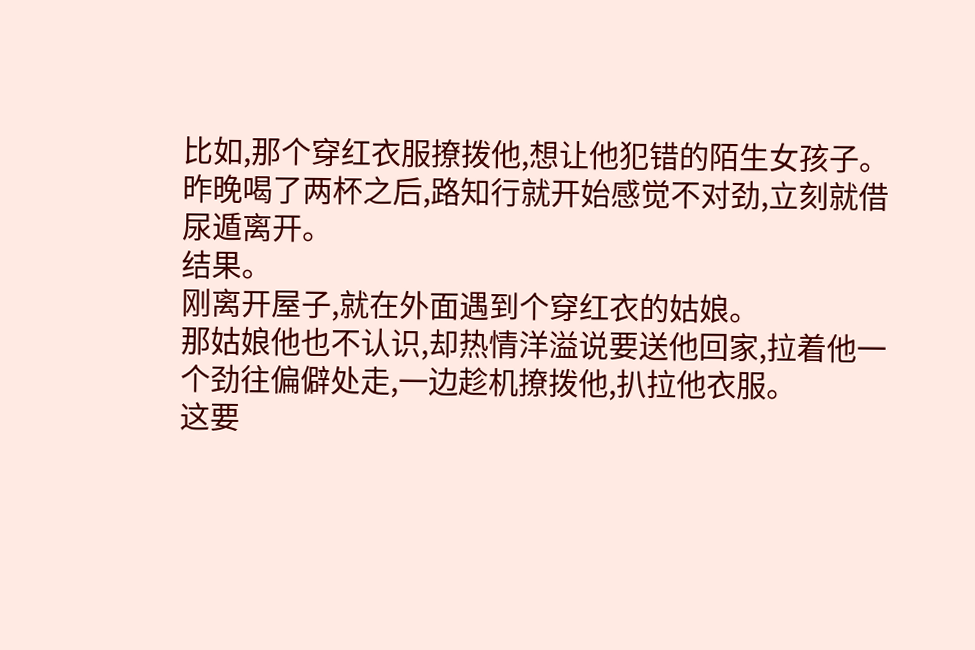比如,那个穿红衣服撩拨他,想让他犯错的陌生女孩子。
昨晚喝了两杯之后,路知行就开始感觉不对劲,立刻就借尿遁离开。
结果。
刚离开屋子,就在外面遇到个穿红衣的姑娘。
那姑娘他也不认识,却热情洋溢说要送他回家,拉着他一个劲往偏僻处走,一边趁机撩拨他,扒拉他衣服。
这要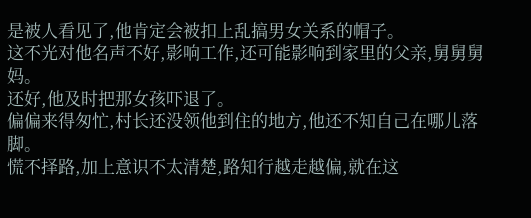是被人看见了,他肯定会被扣上乱搞男女关系的帽子。
这不光对他名声不好,影响工作,还可能影响到家里的父亲,舅舅舅妈。
还好,他及时把那女孩吓退了。
偏偏来得匆忙,村长还没领他到住的地方,他还不知自己在哪儿落脚。
慌不择路,加上意识不太清楚,路知行越走越偏,就在这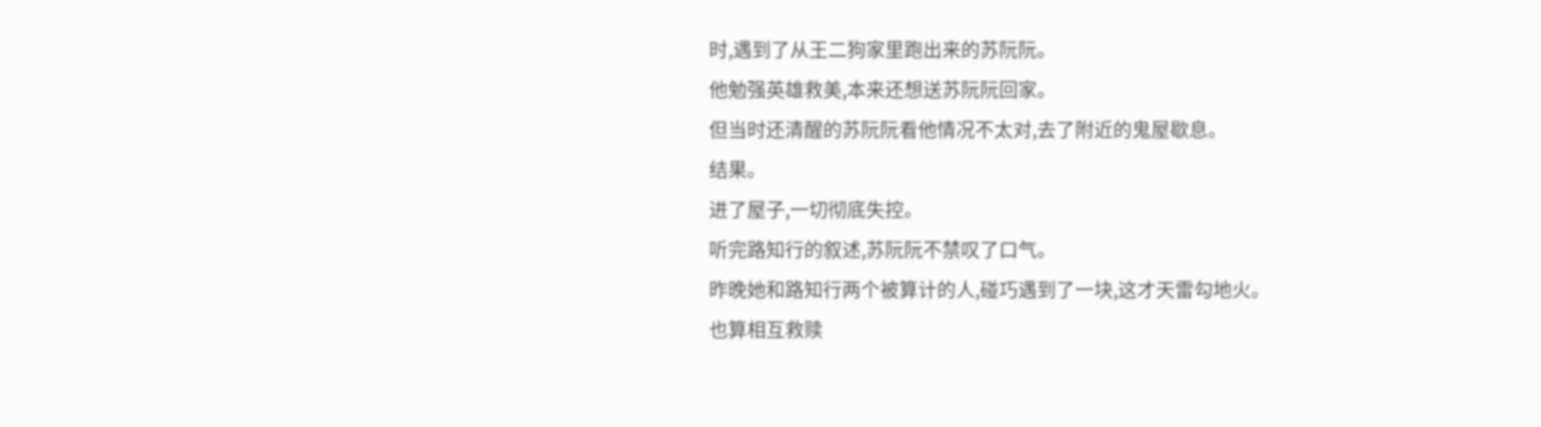时,遇到了从王二狗家里跑出来的苏阮阮。
他勉强英雄救美,本来还想送苏阮阮回家。
但当时还清醒的苏阮阮看他情况不太对,去了附近的鬼屋歇息。
结果。
进了屋子,一切彻底失控。
听完路知行的叙述,苏阮阮不禁叹了口气。
昨晚她和路知行两个被算计的人,碰巧遇到了一块,这才天雷勾地火。
也算相互救赎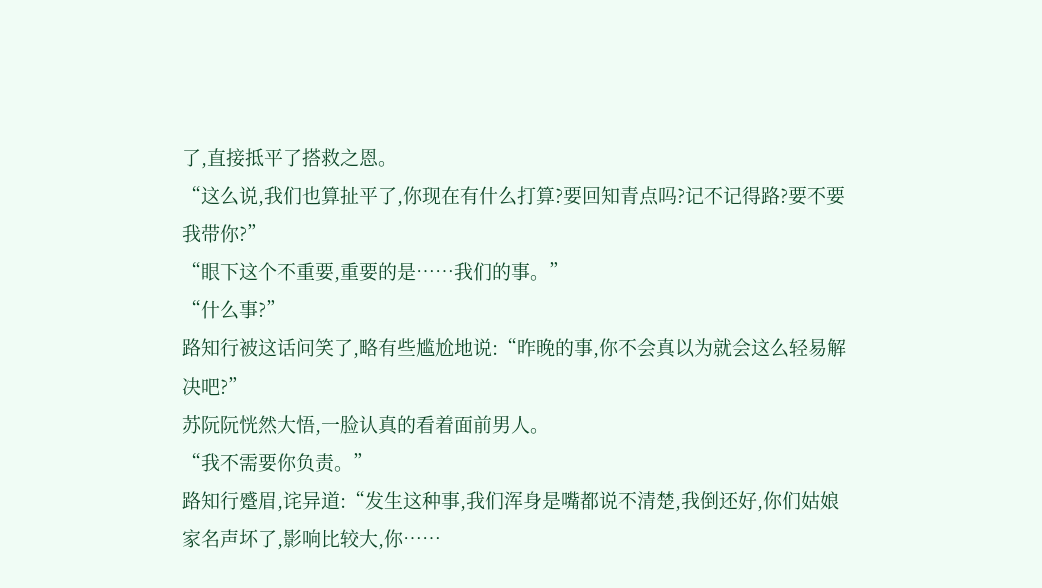了,直接抵平了搭救之恩。
“这么说,我们也算扯平了,你现在有什么打算?要回知青点吗?记不记得路?要不要我带你?”
“眼下这个不重要,重要的是……我们的事。”
“什么事?”
路知行被这话问笑了,略有些尴尬地说:“昨晚的事,你不会真以为就会这么轻易解决吧?”
苏阮阮恍然大悟,一脸认真的看着面前男人。
“我不需要你负责。”
路知行蹙眉,诧异道:“发生这种事,我们浑身是嘴都说不清楚,我倒还好,你们姑娘家名声坏了,影响比较大,你……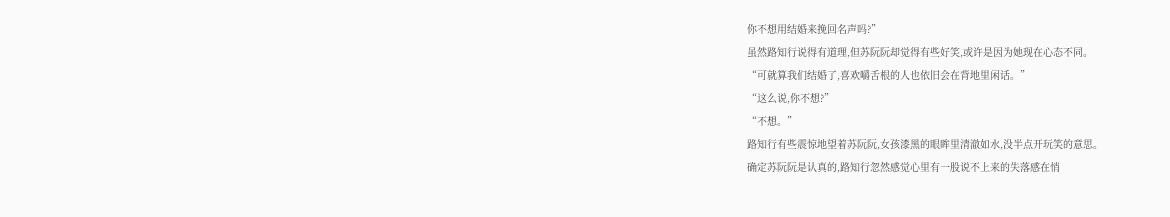你不想用结婚来挽回名声吗?”
虽然路知行说得有道理,但苏阮阮却觉得有些好笑,或许是因为她现在心态不同。
“可就算我们结婚了,喜欢嚼舌根的人也依旧会在背地里闲话。”
“这么说,你不想?”
“不想。”
路知行有些震惊地望着苏阮阮,女孩漆黑的眼眸里清澈如水,没半点开玩笑的意思。
确定苏阮阮是认真的,路知行忽然感觉心里有一股说不上来的失落感在悄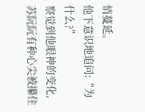悄蔓延。
他下意识地追问:“为什么?”
察觉到他眼神的变化,苏阮阮有种心尖被攥住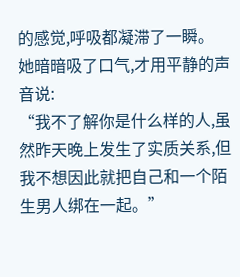的感觉,呼吸都凝滞了一瞬。
她暗暗吸了口气,才用平静的声音说:
“我不了解你是什么样的人,虽然昨天晚上发生了实质关系,但我不想因此就把自己和一个陌生男人绑在一起。”